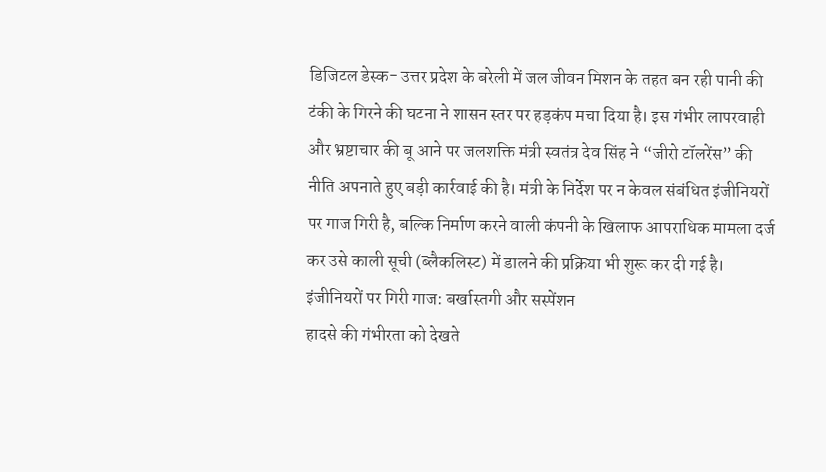डिजिटल डेस्क- उत्तर प्रदेश के बरेली में जल जीवन मिशन के तहत बन रही पानी की टंकी के गिरने की घटना ने शासन स्तर पर हड़कंप मचा दिया है। इस गंभीर लापरवाही और भ्रष्टाचार की बू आने पर जलशक्ति मंत्री स्वतंत्र देव सिंह ने “जीरो टॉलरेंस” की नीति अपनाते हुए बड़ी कार्रवाई की है। मंत्री के निर्देश पर न केवल संबंधित इंजीनियरों पर गाज गिरी है, बल्कि निर्माण करने वाली कंपनी के खिलाफ आपराधिक मामला दर्ज कर उसे काली सूची (ब्लैकलिस्ट) में डालने की प्रक्रिया भी शुरू कर दी गई है।
इंजीनियरों पर गिरी गाज: बर्खास्तगी और सस्पेंशन
हादसे की गंभीरता को देखते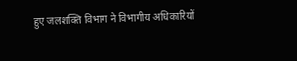हुए जलशक्ति विभाग ने विभागीय अधिकारियों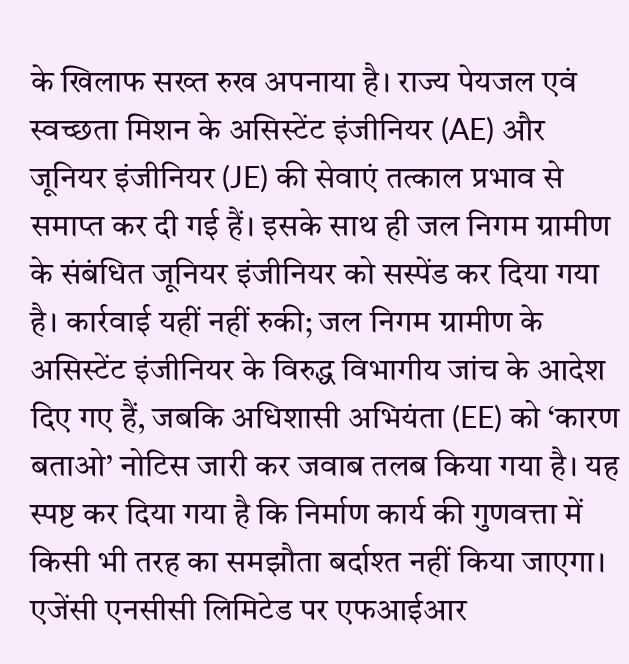के खिलाफ सख्त रुख अपनाया है। राज्य पेयजल एवं स्वच्छता मिशन के असिस्टेंट इंजीनियर (AE) और जूनियर इंजीनियर (JE) की सेवाएं तत्काल प्रभाव से समाप्त कर दी गई हैं। इसके साथ ही जल निगम ग्रामीण के संबंधित जूनियर इंजीनियर को सस्पेंड कर दिया गया है। कार्रवाई यहीं नहीं रुकी; जल निगम ग्रामीण के असिस्टेंट इंजीनियर के विरुद्ध विभागीय जांच के आदेश दिए गए हैं, जबकि अधिशासी अभियंता (EE) को ‘कारण बताओ’ नोटिस जारी कर जवाब तलब किया गया है। यह स्पष्ट कर दिया गया है कि निर्माण कार्य की गुणवत्ता में किसी भी तरह का समझौता बर्दाश्त नहीं किया जाएगा।
एजेंसी एनसीसी लिमिटेड पर एफआईआर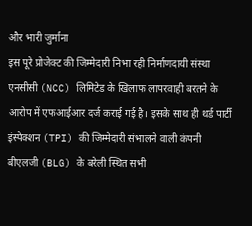और भारी जुर्माना
इस पूरे प्रोजेक्ट की जिम्मेदारी निभा रही निर्माणदायी संस्था एनसीसी (NCC) लिमिटेड के खिलाफ लापरवाही बरतने के आरोप में एफआईआर दर्ज कराई गई है। इसके साथ ही थर्ड पार्टी इंस्पेक्शन (TPI) की जिम्मेदारी संभालने वाली कंपनी बीएलजी (BLG) के बरेली स्थित सभी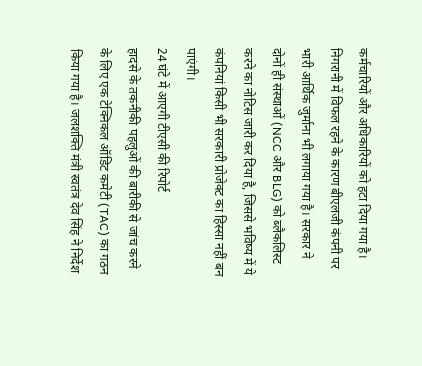कर्मचारियों और अधिकारियों को हटा दिया गया है। निगरानी में विफल रहने के कारण बीएलजी कंपनी पर भारी आर्थिक जुर्माना भी लगाया गया है। सरकार ने दोनों ही संस्थाओं (NCC और BLG) को ब्लैकलिस्ट करने का नोटिस जारी कर दिया है, जिससे भविष्य में ये कंपनियां किसी भी सरकारी प्रोजेक्ट का हिस्सा नहीं बन पाएंगी।
24 घंटे में आएगी टीएसी की रिपोर्ट
हादसे के तकनीकी पहलुओं की बारीकी से जांच करने के लिए एक टेक्निकल ऑडिट कमेटी (TAC) का गठन किया गया है। जलशक्ति मंत्री स्वतंत्र देव सिंह ने निर्देश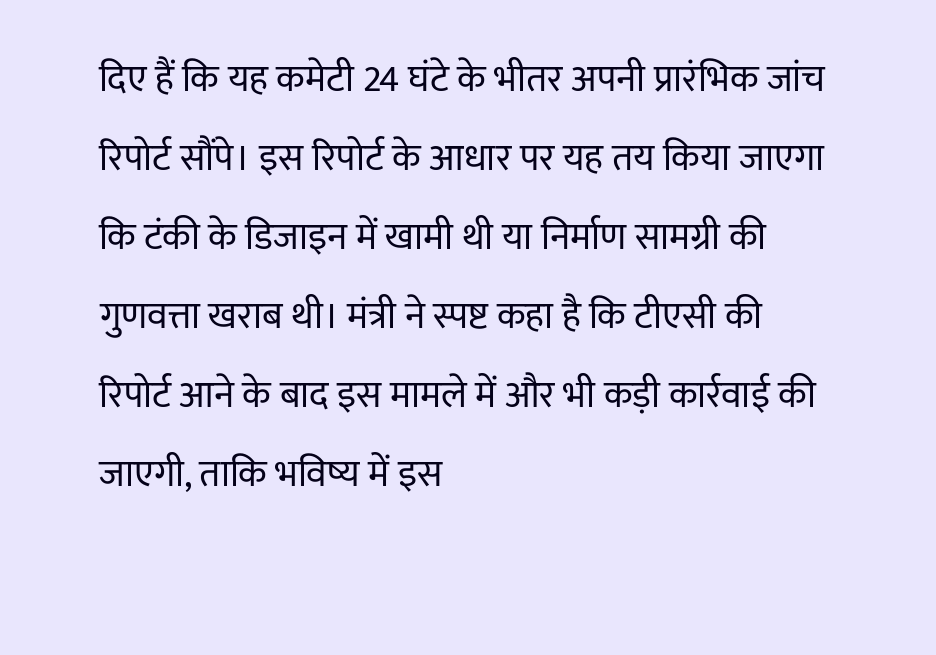दिए हैं कि यह कमेटी 24 घंटे के भीतर अपनी प्रारंभिक जांच रिपोर्ट सौंपे। इस रिपोर्ट के आधार पर यह तय किया जाएगा कि टंकी के डिजाइन में खामी थी या निर्माण सामग्री की गुणवत्ता खराब थी। मंत्री ने स्पष्ट कहा है कि टीएसी की रिपोर्ट आने के बाद इस मामले में और भी कड़ी कार्रवाई की जाएगी, ताकि भविष्य में इस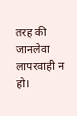तरह की जानलेवा लापरवाही न हो।